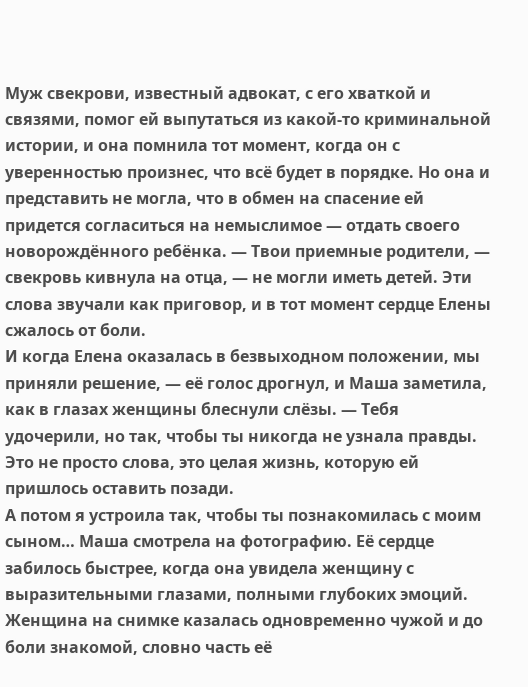Муж свекрови, известный адвокат, с его хваткой и связями, помог ей выпутаться из какой-то криминальной истории, и она помнила тот момент, когда он с уверенностью произнес, что всё будет в порядке. Но она и представить не могла, что в обмен на спасение ей придется согласиться на немыслимое — отдать своего новорождённого ребёнка. — Твои приемные родители, — свекровь кивнула на отца, — не могли иметь детей. Эти слова звучали как приговор, и в тот момент сердце Елены сжалось от боли.
И когда Елена оказалась в безвыходном положении, мы приняли решение, — её голос дрогнул, и Маша заметила, как в глазах женщины блеснули слёзы. — Тебя удочерили, но так, чтобы ты никогда не узнала правды. Это не просто слова, это целая жизнь, которую ей пришлось оставить позади.
А потом я устроила так, чтобы ты познакомилась с моим сыном… Маша смотрела на фотографию. Её сердце забилось быстрее, когда она увидела женщину с выразительными глазами, полными глубоких эмоций. Женщина на снимке казалась одновременно чужой и до боли знакомой, словно часть её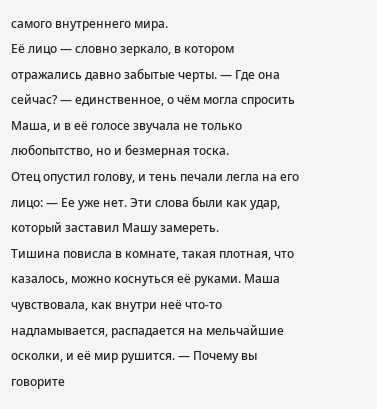самого внутреннего мира.
Её лицо — словно зеркало, в котором отражались давно забытые черты. — Где она сейчас? — единственное, о чём могла спросить Маша, и в её голосе звучала не только любопытство, но и безмерная тоска.
Отец опустил голову, и тень печали легла на его лицо: — Ее уже нет. Эти слова были как удар, который заставил Машу замереть.
Тишина повисла в комнате, такая плотная, что казалось, можно коснуться её руками. Маша чувствовала, как внутри неё что-то надламывается, распадается на мельчайшие осколки, и её мир рушится. — Почему вы говорите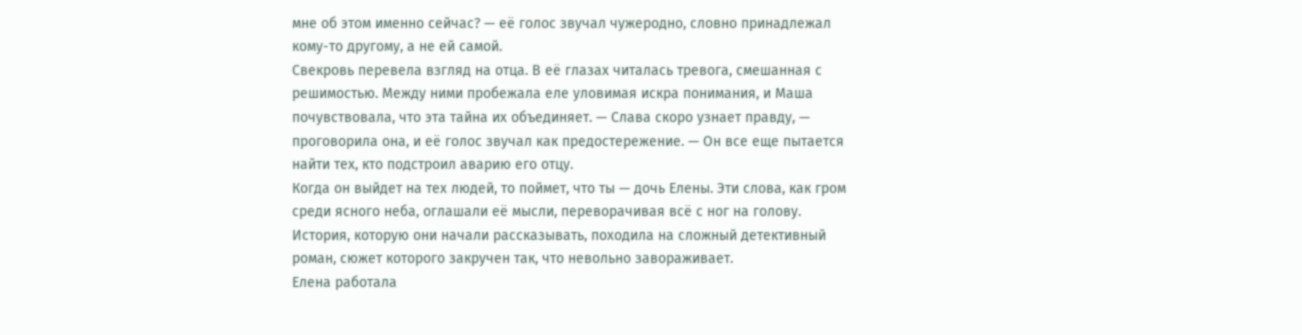мне об этом именно сейчас? — её голос звучал чужеродно, словно принадлежал кому-то другому, а не ей самой.
Свекровь перевела взгляд на отца. В её глазах читалась тревога, смешанная с решимостью. Между ними пробежала еле уловимая искра понимания, и Маша почувствовала, что эта тайна их объединяет. — Слава скоро узнает правду, — проговорила она, и её голос звучал как предостережение. — Он все еще пытается найти тех, кто подстроил аварию его отцу.
Когда он выйдет на тех людей, то поймет, что ты — дочь Елены. Эти слова, как гром среди ясного неба, оглашали её мысли, переворачивая всё с ног на голову.
История, которую они начали рассказывать, походила на сложный детективный роман, сюжет которого закручен так, что невольно завораживает.
Елена работала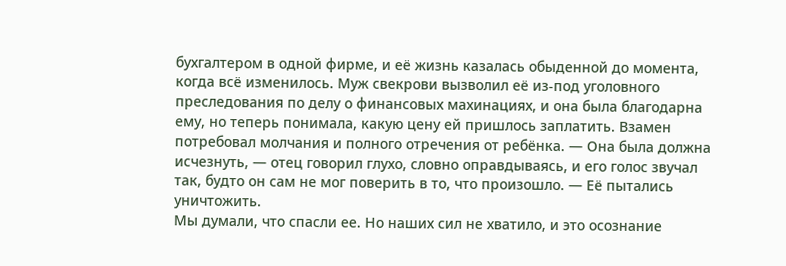бухгалтером в одной фирме, и её жизнь казалась обыденной до момента, когда всё изменилось. Муж свекрови вызволил её из-под уголовного преследования по делу о финансовых махинациях, и она была благодарна ему, но теперь понимала, какую цену ей пришлось заплатить. Взамен потребовал молчания и полного отречения от ребёнка. — Она была должна исчезнуть, — отец говорил глухо, словно оправдываясь, и его голос звучал так, будто он сам не мог поверить в то, что произошло. — Её пытались уничтожить.
Мы думали, что спасли ее. Но наших сил не хватило, и это осознание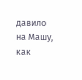давило на Машу, как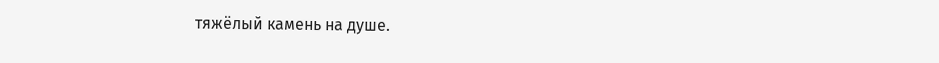тяжёлый камень на душе.